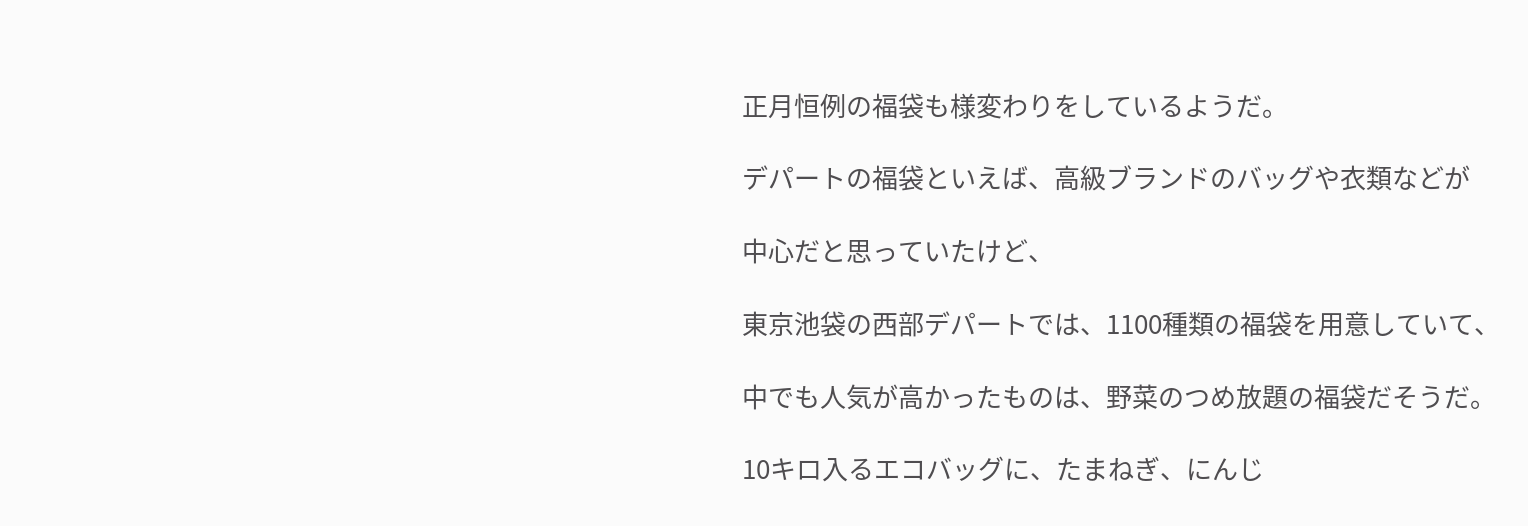正月恒例の福袋も様変わりをしているようだ。

デパートの福袋といえば、高級ブランドのバッグや衣類などが

中心だと思っていたけど、

東京池袋の西部デパートでは、1100種類の福袋を用意していて、

中でも人気が高かったものは、野菜のつめ放題の福袋だそうだ。

10キロ入るエコバッグに、たまねぎ、にんじ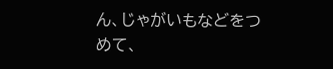ん、じゃがいもなどをつめて、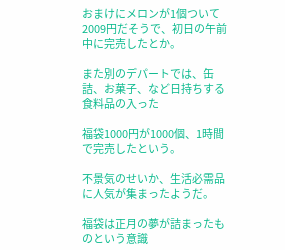おまけにメロンが1個ついて2009円だそうで、初日の午前中に完売したとか。

また別のデパートでは、缶詰、お菓子、など日持ちする食料品の入った

福袋1000円が1000個、1時間で完売したという。

不景気のせいか、生活必需品に人気が集まったようだ。

福袋は正月の夢が詰まったものという意識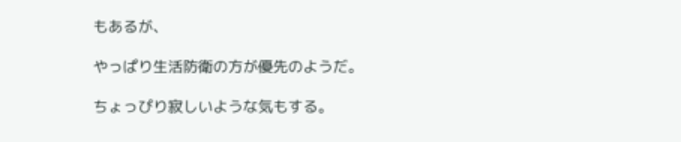もあるが、

やっぱり生活防衛の方が優先のようだ。

ちょっぴり寂しいような気もする。